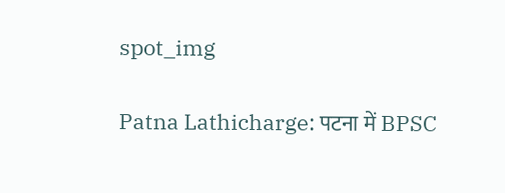spot_img

Patna Lathicharge: पटना में BPSC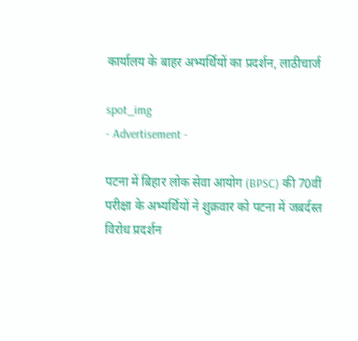कार्यालय के बाहर अभ्यर्थियों का प्रदर्शन, लाठीचार्ज

spot_img
- Advertisement -

पटना में बिहार लोक सेवा आयोग (BPSC) की 70वीं परीक्षा के अभ्यर्थियों ने शुक्रवार को पटना में जबर्दस्त विरोध प्रदर्शन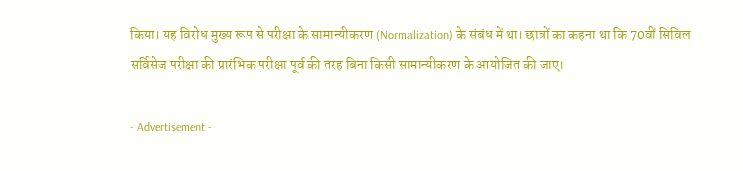किया। यह विरोध मुख्य रूप से परीक्षा के सामान्यीकरण (Normalization) के संबंध में था। छात्रों का कहना था कि 70वीं सिविल सर्विसेज परीक्षा की प्रारंभिक परीक्षा पूर्व की तरह बिना किसी सामान्यीकरण के आयोजित की जाए।

- Advertisement -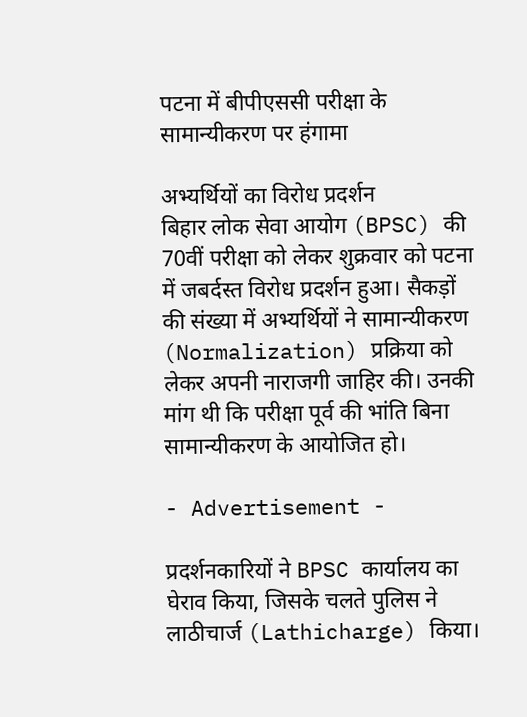पटना में बीपीएससी परीक्षा के सामान्यीकरण पर हंगामा

अभ्यर्थियों का विरोध प्रदर्शन
बिहार लोक सेवा आयोग (BPSC) की 70वीं परीक्षा को लेकर शुक्रवार को पटना में जबर्दस्त विरोध प्रदर्शन हुआ। सैकड़ों की संख्या में अभ्यर्थियों ने सामान्यीकरण (Normalization) प्रक्रिया को लेकर अपनी नाराजगी जाहिर की। उनकी मांग थी कि परीक्षा पूर्व की भांति बिना सामान्यीकरण के आयोजित हो।

- Advertisement -

प्रदर्शनकारियों ने BPSC कार्यालय का घेराव किया, जिसके चलते पुलिस ने लाठीचार्ज (Lathicharge) किया।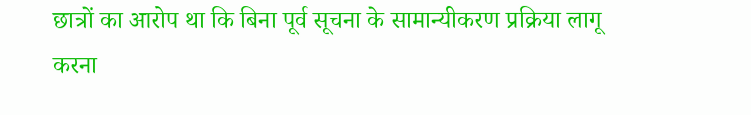छात्रों का आरोप था कि बिना पूर्व सूचना के सामान्यीकरण प्रक्रिया लागू करना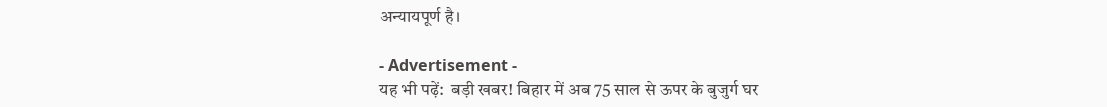अन्यायपूर्ण है।

- Advertisement -
यह भी पढ़ें:  बड़ी खबर! बिहार में अब 75 साल से ऊपर के बुजुर्ग घर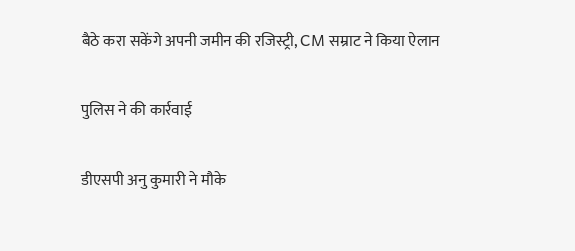बैठे करा सकेंगे अपनी जमीन की रजिस्ट्री, CM सम्राट ने किया ऐलान

पुलिस ने की कार्रवाई

डीएसपी अनु कुमारी ने मौके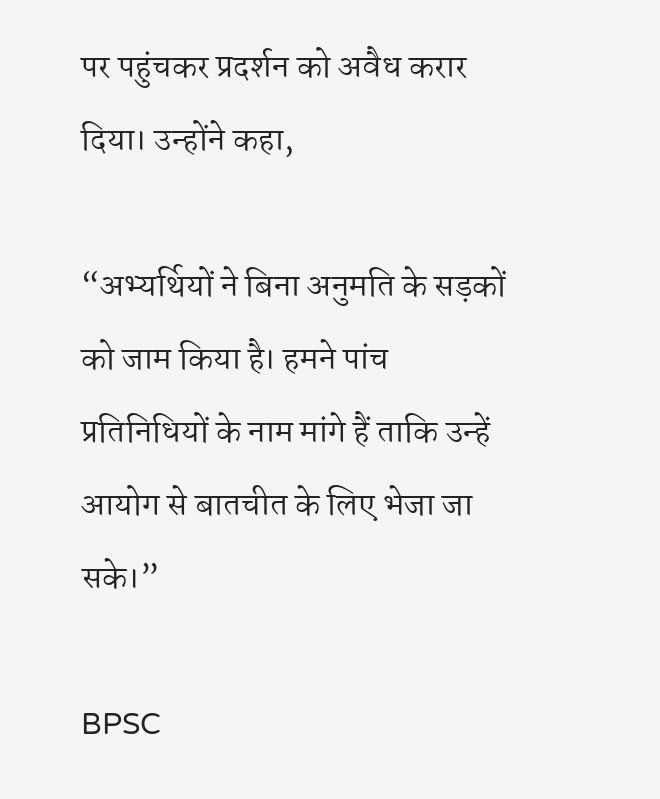पर पहुंचकर प्रदर्शन को अवैध करार दिया। उन्होंने कहा,

“अभ्यर्थियों ने बिना अनुमति के सड़कों को जाम किया है। हमने पांच प्रतिनिधियों के नाम मांगे हैं ताकि उन्हें आयोग से बातचीत के लिए भेजा जा सके।”

BPSC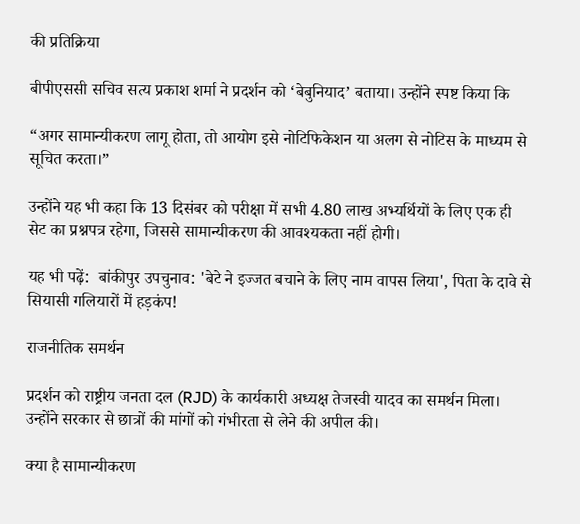की प्रतिक्रिया

बीपीएससी सचिव सत्य प्रकाश शर्मा ने प्रदर्शन को ‘बेबुनियाद’ बताया। उन्होंने स्पष्ट किया कि

“अगर सामान्यीकरण लागू होता, तो आयोग इसे नोटिफिकेशन या अलग से नोटिस के माध्यम से सूचित करता।”

उन्होंने यह भी कहा कि 13 दिसंबर को परीक्षा में सभी 4.80 लाख अभ्यर्थियों के लिए एक ही सेट का प्रश्नपत्र रहेगा, जिससे सामान्यीकरण की आवश्यकता नहीं होगी।

यह भी पढ़ें:  बांकीपुर उपचुनाव: 'बेटे ने इज्जत बचाने के लिए नाम वापस लिया', पिता के दावे से सियासी गलियारों में हड़कंप!

राजनीतिक समर्थन

प्रदर्शन को राष्ट्रीय जनता दल (RJD) के कार्यकारी अध्यक्ष तेजस्वी यादव का समर्थन मिला। उन्होंने सरकार से छात्रों की मांगों को गंभीरता से लेने की अपील की।

क्या है सामान्यीकरण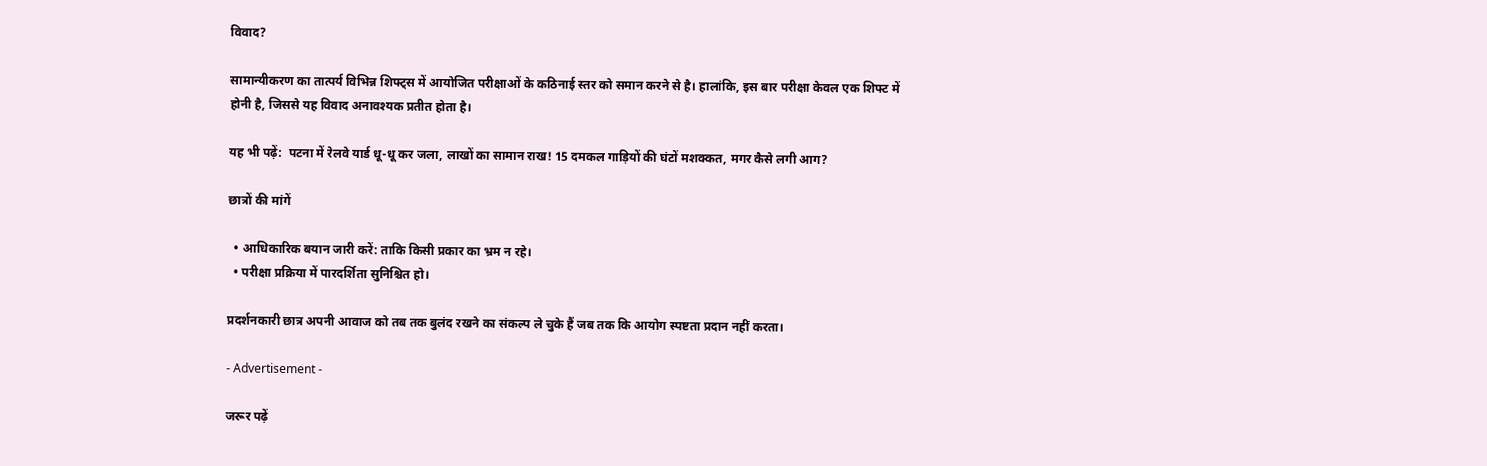विवाद?

सामान्यीकरण का तात्पर्य विभिन्न शिफ्ट्स में आयोजित परीक्षाओं के कठिनाई स्तर को समान करने से है। हालांकि, इस बार परीक्षा केवल एक शिफ्ट में होनी है, जिससे यह विवाद अनावश्यक प्रतीत होता है।

यह भी पढ़ें:  पटना में रेलवे यार्ड धू-धू कर जला, लाखों का सामान राख! 15 दमकल गाड़ियों की घंटों मशक्कत, मगर कैसे लगी आग?

छात्रों की मांगें

  • आधिकारिक बयान जारी करें: ताकि किसी प्रकार का भ्रम न रहे।
  • परीक्षा प्रक्रिया में पारदर्शिता सुनिश्चित हो।

प्रदर्शनकारी छात्र अपनी आवाज को तब तक बुलंद रखने का संकल्प ले चुके हैं जब तक कि आयोग स्पष्टता प्रदान नहीं करता।

- Advertisement -

जरूर पढ़ें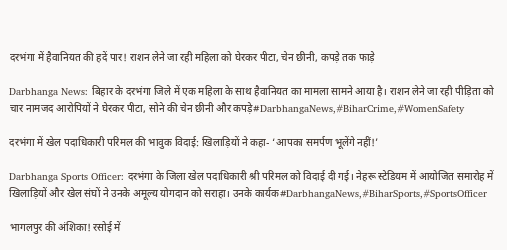दरभंगा में हैवानियत की हदें पार! राशन लेने जा रही महिला को घेरकर पीटा, चेन छीनी, कपड़े तक फाड़े

Darbhanga News: बिहार के दरभंगा जिले में एक महिला के साथ हैवानियत का मामला सामने आया है। राशन लेने जा रही पीड़िता को चार नामजद आरोपियों ने घेरकर पीटा, सोने की चेन छीनी और कपड़े#DarbhangaNews,#BiharCrime,#WomenSafety

दरभंगा में खेल पदाधिकारी परिमल की भावुक विदाई: खिलाड़ियों ने कहा- ‘आपका समर्पण भूलेंगे नहीं!’

Darbhanga Sports Officer: दरभंगा के जिला खेल पदाधिकारी श्री परिमल को विदाई दी गई। नेहरू स्टेडियम में आयोजित समारोह में खिलाड़ियों और खेल संघों ने उनके अमूल्य योगदान को सराहा। उनके कार्यक#DarbhangaNews,#BiharSports,#SportsOfficer

भागलपुर की अंशिका! रसोई में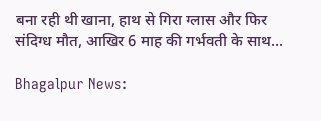बना रही थी खाना, हाथ से गिरा ग्लास और फिर संदिग्ध मौत, आखिर 6 माह की गर्भवती के साथ...

Bhagalpur News: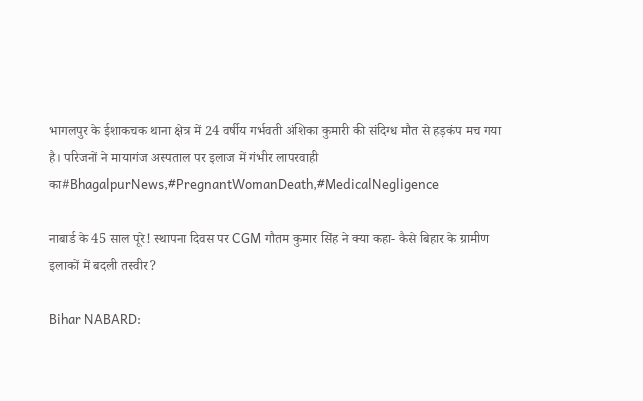भागलपुर के ईशाकचक थाना क्षेत्र में 24 वर्षीय गर्भवती अंशिका कुमारी की संदिग्ध मौत से हड़कंप मच गया है। परिजनों ने मायागंज अस्पताल पर इलाज में गंभीर लापरवाही का#BhagalpurNews,#PregnantWomanDeath,#MedicalNegligence

नाबार्ड के 45 साल पूरे! स्थापना दिवस पर CGM गौतम कुमार सिंह ने क्या कहा- कैसे बिहार के ग्रामीण इलाकों में बदली तस्वीर?

Bihar NABARD: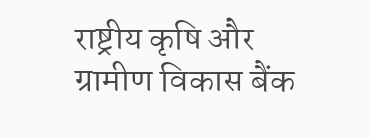राष्ट्रीय कृषि और ग्रामीण विकास बैंक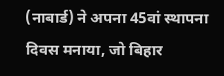(नाबार्ड) ने अपना 45वां स्थापना दिवस मनाया, जो बिहार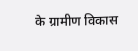के ग्रामीण विकास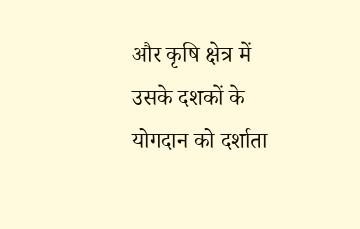और कृषि क्षेत्र में उसके दशकों के योगदान को दर्शाता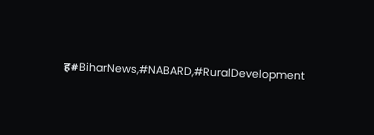ह#BiharNews,#NABARD,#RuralDevelopment